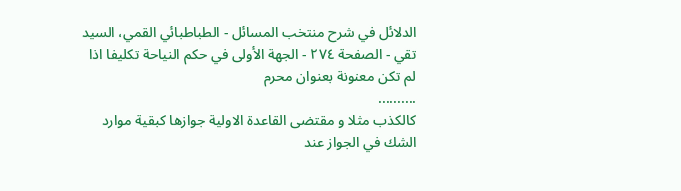الدلائل في شرح منتخب المسائل - الطباطبائي القمي، السید تقي - الصفحة ٢٧٤ - الجهة الأولى في حكم النياحة تكليفا اذا لم تكن معنونة بعنوان محرم
..........
كالكذب مثلا و مقتضى القاعدة الاولية جوازها كبقية موارد الشك في الجواز عند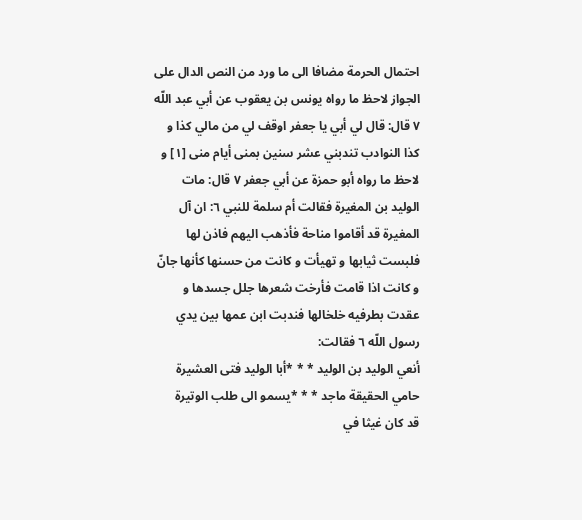احتمال الحرمة مضافا الى ما ورد من النص الدال على الجواز لاحظ ما رواه يونس بن يعقوب عن أبي عبد اللّه ٧ قال: قال لي أبي يا جعفر اوقف لي من مالي كذا و كذا النوادب تندبني عشر سنين بمنى أيام منى [١] و لاحظ ما رواه أبو حمزة عن أبي جعفر ٧ قال: مات الوليد بن المغيرة فقالت أم سلمة للنبي ٦: ان آل المغيرة قد أقاموا مناحة فأذهب اليهم فاذن لها فلبست ثيابها و تهيأت و كانت من حسنها كأنها جانّ و كانت اذا قامت فأرخت شعرها جلل جسدها و عقدت بطرفيه خلخالها فندبت ابن عمها بين يدي رسول اللّه ٦ فقالت:
أنعي الوليد بن الوليد * * *أبا الوليد فتى العشيرة
حامي الحقيقة ماجد * * *يسمو الى طلب الوتيرة
قد كان غيثا في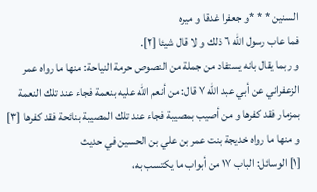السنين * * *و جعفرا غدقا و ميره
فما عاب رسول اللّه ٦ ذلك و لا قال شيئا [٢].
و ربما يقال بانه يستفاد من جملة من النصوص حرمة النياحة: منها ما رواه عمر الزعفراني عن أبي عبد اللّه ٧ قال: من أنعم اللّه عليه بنعمة فجاء عند تلك النعمة بمزمار فقد كفرها و من أصيب بمصيبة فجاء عند تلك المصيبة بنائحة فقد كفرها [٣] و منها ما رواه خديجة بنت عمر بن علي بن الحسين في حديث
[١] الوسائل: الباب ١٧ من أبواب ما يكتسب به،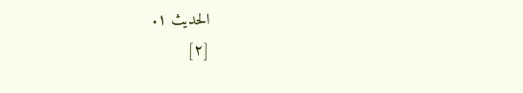الحديث ١.
[٢]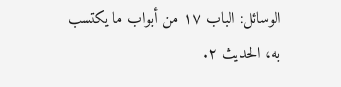الوسائل: الباب ١٧ من أبواب ما يكتسب به، الحديث ٢.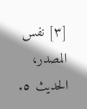[٣] نفس المصدر، الحديث ٥.